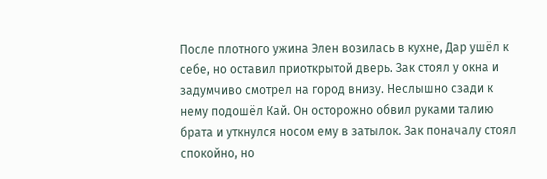После плотного ужина Элен возилась в кухне, Дар ушёл к себе, но оставил приоткрытой дверь. Зак стоял у окна и задумчиво смотрел на город внизу. Неслышно сзади к нему подошёл Кай. Он осторожно обвил руками талию брата и уткнулся носом ему в затылок. Зак поначалу стоял спокойно, но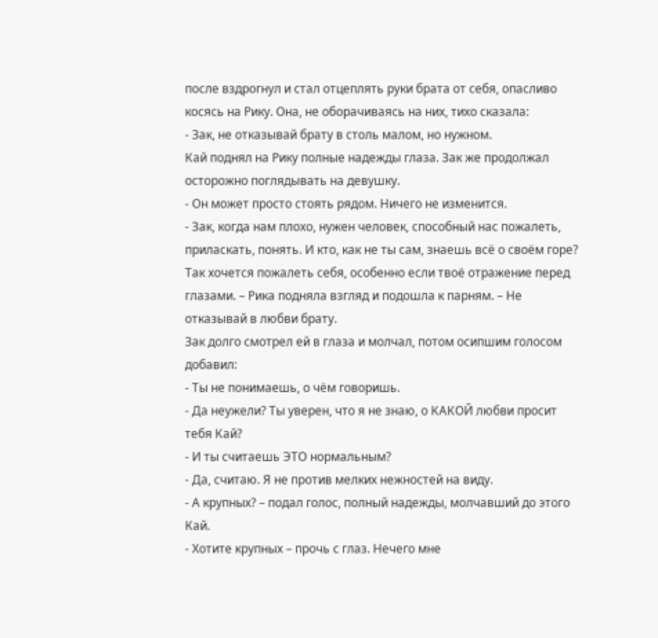после вздрогнул и стал отцеплять руки брата от себя, опасливо косясь на Рику. Она, не оборачиваясь на них, тихо сказала:
- Зак, не отказывай брату в столь малом, но нужном.
Кай поднял на Рику полные надежды глаза. Зак же продолжал осторожно поглядывать на девушку.
- Он может просто стоять рядом. Ничего не изменится.
- Зак, когда нам плохо, нужен человек, способный нас пожалеть, приласкать, понять. И кто, как не ты сам, знаешь всё о своём горе? Так хочется пожалеть себя, особенно если твоё отражение перед глазами. – Рика подняла взгляд и подошла к парням. – Не отказывай в любви брату.
Зак долго смотрел ей в глаза и молчал, потом осипшим голосом добавил:
- Ты не понимаешь, о чём говоришь.
- Да неужели? Ты уверен, что я не знаю, о КАКОЙ любви просит тебя Кай?
- И ты считаешь ЭТО нормальным?
- Да, считаю. Я не против мелких нежностей на виду.
- А крупных? – подал голос, полный надежды, молчавший до этого Кай.
- Хотите крупных – прочь с глаз. Нечего мне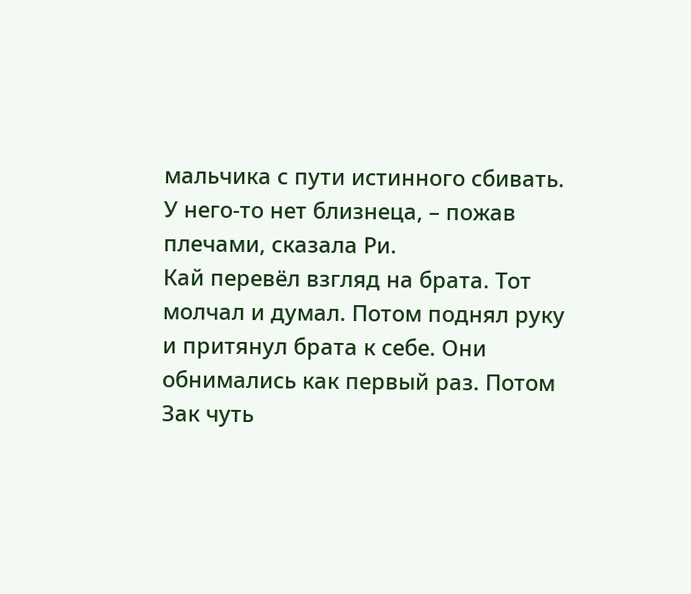мальчика с пути истинного сбивать. У него-то нет близнеца, – пожав плечами, сказала Ри.
Кай перевёл взгляд на брата. Тот молчал и думал. Потом поднял руку и притянул брата к себе. Они обнимались как первый раз. Потом Зак чуть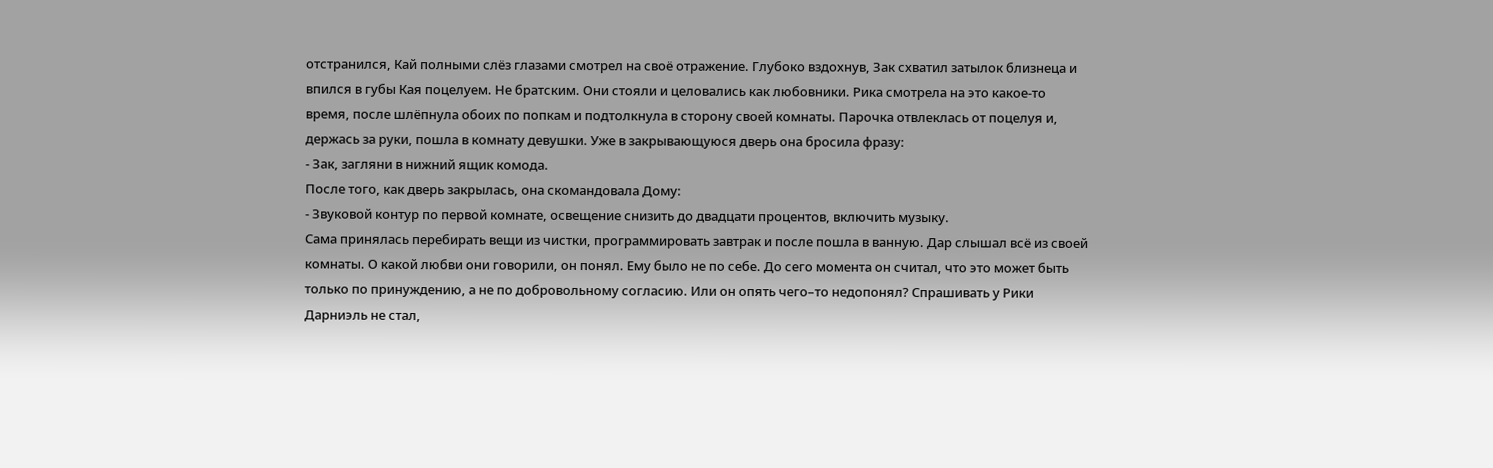отстранился, Кай полными слёз глазами смотрел на своё отражение. Глубоко вздохнув, Зак схватил затылок близнеца и впился в губы Кая поцелуем. Не братским. Они стояли и целовались как любовники. Рика смотрела на это какое-то время, после шлёпнула обоих по попкам и подтолкнула в сторону своей комнаты. Парочка отвлеклась от поцелуя и, держась за руки, пошла в комнату девушки. Уже в закрывающуюся дверь она бросила фразу:
- Зак, загляни в нижний ящик комода.
После того, как дверь закрылась, она скомандовала Дому:
- Звуковой контур по первой комнате, освещение снизить до двадцати процентов, включить музыку.
Сама принялась перебирать вещи из чистки, программировать завтрак и после пошла в ванную. Дар слышал всё из своей комнаты. О какой любви они говорили, он понял. Ему было не по себе. До сего момента он считал, что это может быть только по принуждению, а не по добровольному согласию. Или он опять чего–то недопонял? Спрашивать у Рики Дарниэль не стал,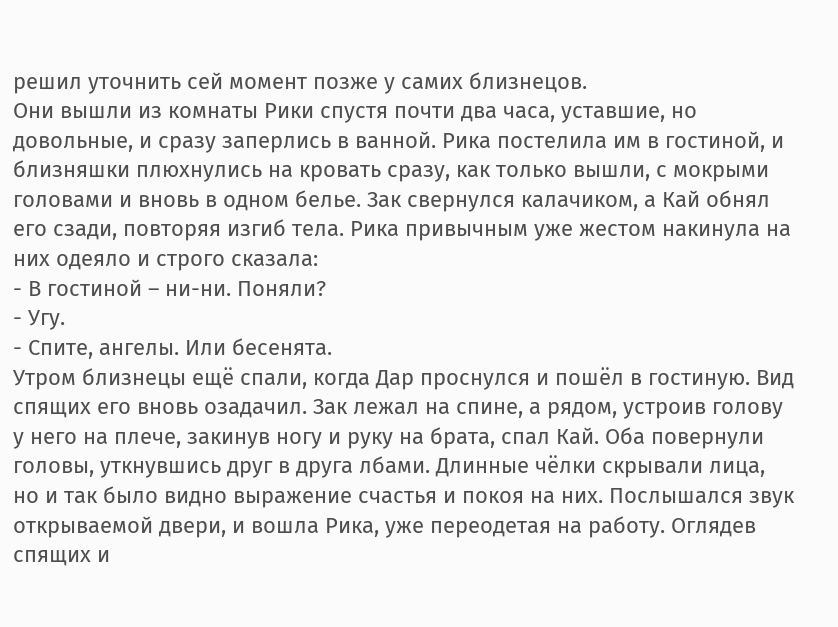решил уточнить сей момент позже у самих близнецов.
Они вышли из комнаты Рики спустя почти два часа, уставшие, но довольные, и сразу заперлись в ванной. Рика постелила им в гостиной, и близняшки плюхнулись на кровать сразу, как только вышли, с мокрыми головами и вновь в одном белье. Зак свернулся калачиком, а Кай обнял его сзади, повторяя изгиб тела. Рика привычным уже жестом накинула на них одеяло и строго сказала:
- В гостиной – ни-ни. Поняли?
- Угу.
- Спите, ангелы. Или бесенята.
Утром близнецы ещё спали, когда Дар проснулся и пошёл в гостиную. Вид спящих его вновь озадачил. Зак лежал на спине, а рядом, устроив голову у него на плече, закинув ногу и руку на брата, спал Кай. Оба повернули головы, уткнувшись друг в друга лбами. Длинные чёлки скрывали лица, но и так было видно выражение счастья и покоя на них. Послышался звук открываемой двери, и вошла Рика, уже переодетая на работу. Оглядев спящих и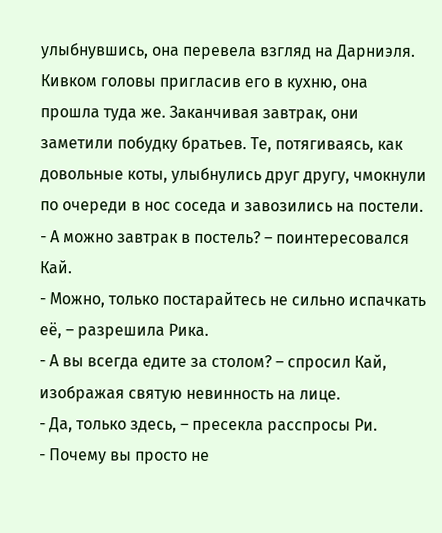улыбнувшись, она перевела взгляд на Дарниэля. Кивком головы пригласив его в кухню, она прошла туда же. Заканчивая завтрак, они заметили побудку братьев. Те, потягиваясь, как довольные коты, улыбнулись друг другу, чмокнули по очереди в нос соседа и завозились на постели.
- А можно завтрак в постель? – поинтересовался Кай.
- Можно, только постарайтесь не сильно испачкать её, – разрешила Рика.
- А вы всегда едите за столом? – спросил Кай, изображая святую невинность на лице.
- Да, только здесь, – пресекла расспросы Ри.
- Почему вы просто не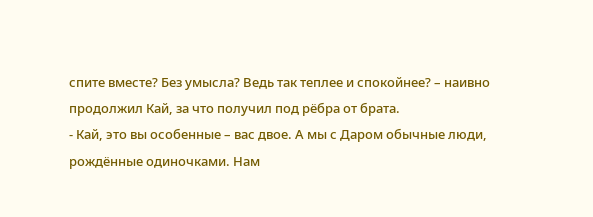спите вместе? Без умысла? Ведь так теплее и спокойнее? – наивно продолжил Кай, за что получил под рёбра от брата.
- Кай, это вы особенные – вас двое. А мы с Даром обычные люди, рождённые одиночками. Нам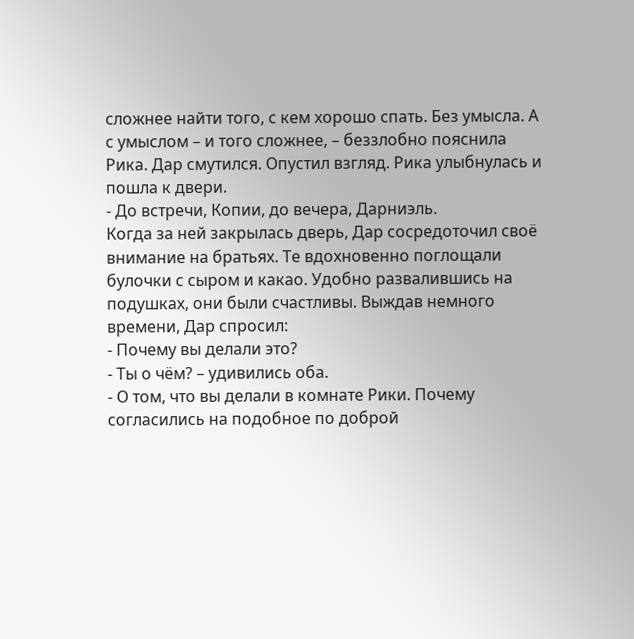сложнее найти того, с кем хорошо спать. Без умысла. А с умыслом – и того сложнее, – беззлобно пояснила Рика. Дар смутился. Опустил взгляд. Рика улыбнулась и пошла к двери.
- До встречи, Копии, до вечера, Дарниэль.
Когда за ней закрылась дверь, Дар сосредоточил своё внимание на братьях. Те вдохновенно поглощали булочки с сыром и какао. Удобно развалившись на подушках, они были счастливы. Выждав немного времени, Дар спросил:
- Почему вы делали это?
- Ты о чём? – удивились оба.
- О том, что вы делали в комнате Рики. Почему согласились на подобное по доброй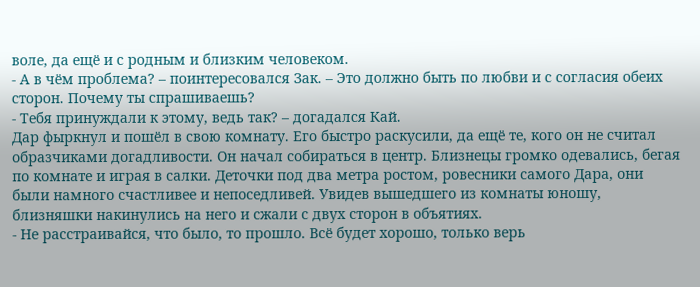воле, да ещё и с родным и близким человеком.
- А в чём проблема? – поинтересовался Зак. – Это должно быть по любви и с согласия обеих сторон. Почему ты спрашиваешь?
- Тебя принуждали к этому, ведь так? – догадался Кай.
Дар фыркнул и пошёл в свою комнату. Его быстро раскусили, да ещё те, кого он не считал образчиками догадливости. Он начал собираться в центр. Близнецы громко одевались, бегая по комнате и играя в салки. Деточки под два метра ростом, ровесники самого Дара, они были намного счастливее и непоседливей. Увидев вышедшего из комнаты юношу, близняшки накинулись на него и сжали с двух сторон в объятиях.
- Не расстраивайся, что было, то прошло. Всё будет хорошо, только верь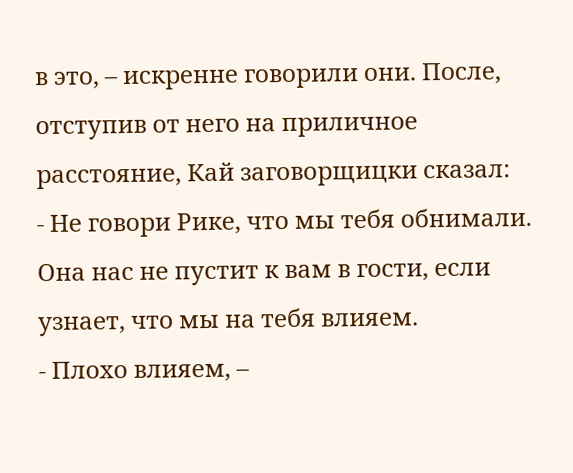в это, – искренне говорили они. После, отступив от него на приличное расстояние, Кай заговорщицки сказал:
- Не говори Рике, что мы тебя обнимали. Она нас не пустит к вам в гости, если узнает, что мы на тебя влияем.
- Плохо влияем, –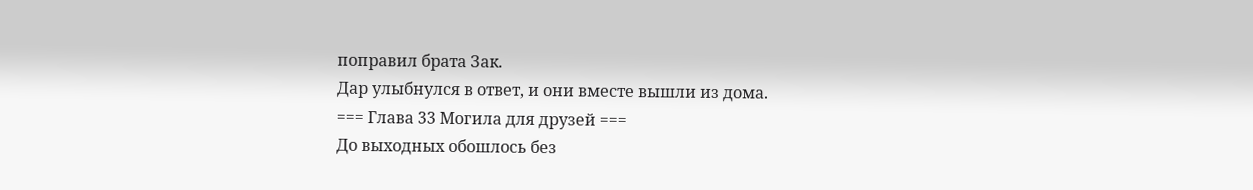поправил брата Зак.
Дар улыбнулся в ответ, и они вместе вышли из дома.
=== Глава 33 Могила для друзей ===
До выходных обошлось без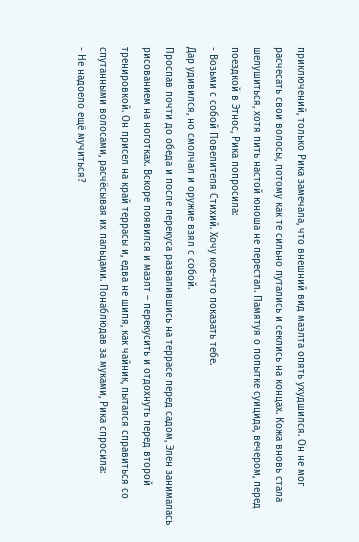приключений, только Рика замечала, что внешний вид маэлта опять ухудшился. Он не мог расчесать свои волосы, потому как те сильно путались и секлись на концах. Кожа вновь стала шелушиться, хотя пить настой юноша не перестал. Памятуя о попытке суицида, вечером, перед поездкой в Этнос, Рика попросила:
- Возьми с собой Повелителя Стихий. Хочу кое-что показать тебе.
Дар удивился, но смолчал и оружие взял с собой.
Проспав почти до обеда и после перекуса развалившись на террасе перед садом, Элен занималась рисованием на ноготках. Вскоре появился и маэлт – перекусить и отдохнуть перед второй тренировкой. Он присел на край террасы и, едва не шипя, как чайник, пытался справиться со спутанными волосами, расчёсывая их пальцами. Понаблюдав за муками, Рика спросила:
- Не надоело ещё мучиться?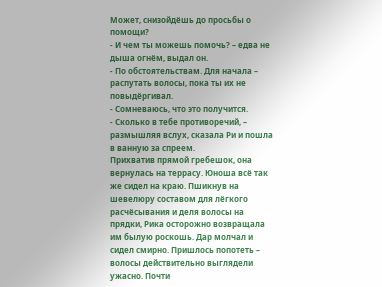Может, снизойдёшь до просьбы о помощи?
- И чем ты можешь помочь? – едва не дыша огнём, выдал он.
- По обстоятельствам. Для начала – распутать волосы, пока ты их не повыдёргивал.
- Сомневаюсь, что это получится.
- Сколько в тебе противоречий, – размышляя вслух, сказала Ри и пошла в ванную за спреем.
Прихватив прямой гребешок, она вернулась на террасу. Юноша всё так же сидел на краю. Пшикнув на шевелюру составом для лёгкого расчёсывания и деля волосы на прядки, Рика осторожно возвращала им былую роскошь. Дар молчал и сидел смирно. Пришлось попотеть – волосы действительно выглядели ужасно. Почти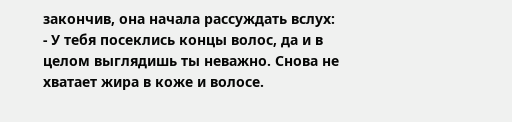закончив, она начала рассуждать вслух:
- У тебя посеклись концы волос, да и в целом выглядишь ты неважно. Снова не хватает жира в коже и волосе.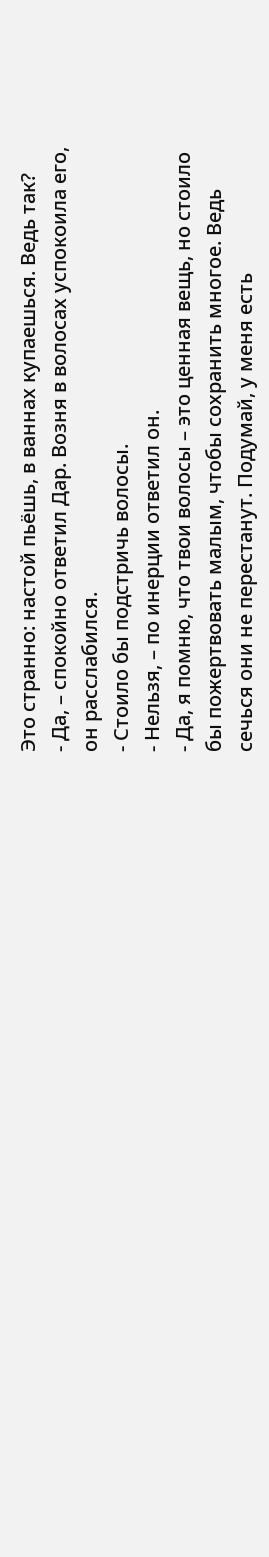Это странно: настой пьёшь, в ваннах купаешься. Ведь так?
- Да, – спокойно ответил Дар. Возня в волосах успокоила его, он расслабился.
- Стоило бы подстричь волосы.
- Нельзя, – по инерции ответил он.
- Да, я помню, что твои волосы – это ценная вещь, но стоило бы пожертвовать малым, чтобы сохранить многое. Ведь сечься они не перестанут. Подумай, у меня есть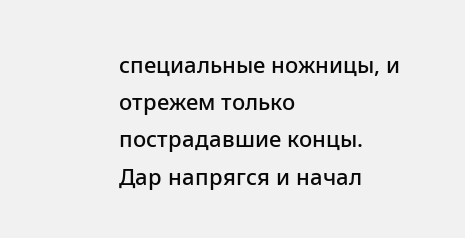специальные ножницы, и отрежем только пострадавшие концы.
Дар напрягся и начал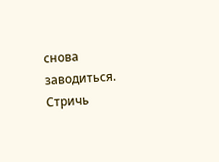снова заводиться. Стричь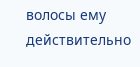волосы ему действительно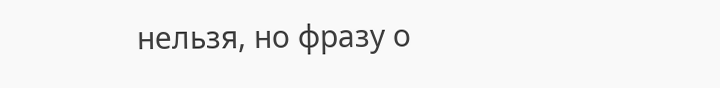нельзя, но фразу о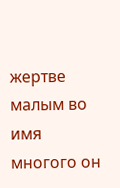жертве малым во имя многого он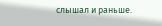слышал и раньше.